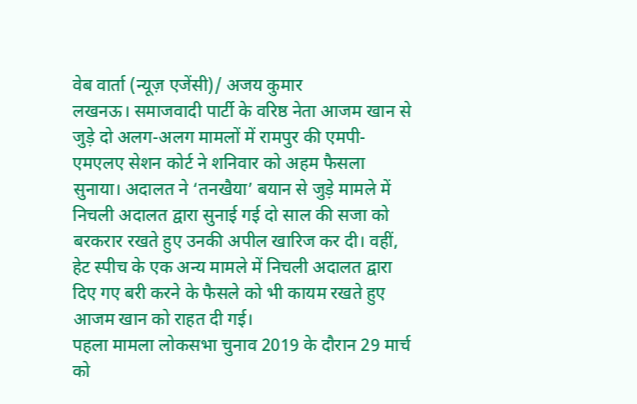वेब वार्ता (न्यूज़ एजेंसी)/ अजय कुमार
लखनऊ। समाजवादी पार्टी के वरिष्ठ नेता आजम खान से जुड़े दो अलग-अलग मामलों में रामपुर की एमपी-एमएलए सेशन कोर्ट ने शनिवार को अहम फैसला सुनाया। अदालत ने ‘तनखैया’ बयान से जुड़े मामले में निचली अदालत द्वारा सुनाई गई दो साल की सजा को बरकरार रखते हुए उनकी अपील खारिज कर दी। वहीं, हेट स्पीच के एक अन्य मामले में निचली अदालत द्वारा दिए गए बरी करने के फैसले को भी कायम रखते हुए आजम खान को राहत दी गई।
पहला मामला लोकसभा चुनाव 2019 के दौरान 29 मार्च को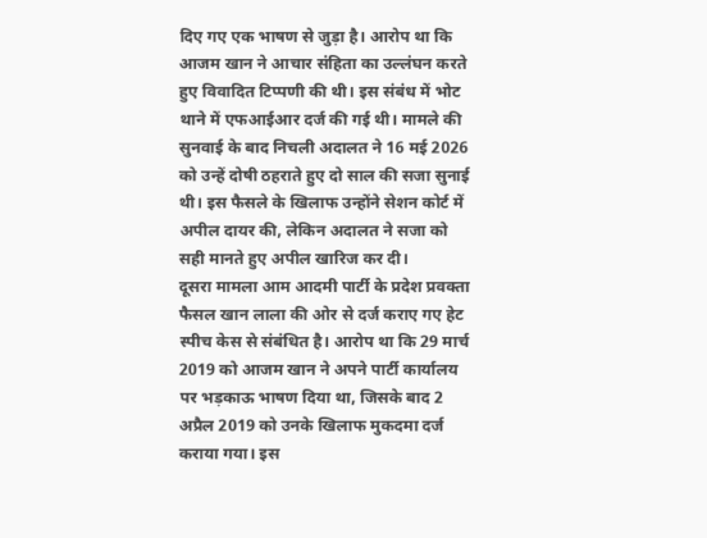दिए गए एक भाषण से जुड़ा है। आरोप था कि आजम खान ने आचार संहिता का उल्लंघन करते हुए विवादित टिप्पणी की थी। इस संबंध में भोट थाने में एफआईआर दर्ज की गई थी। मामले की सुनवाई के बाद निचली अदालत ने 16 मई 2026 को उन्हें दोषी ठहराते हुए दो साल की सजा सुनाई थी। इस फैसले के खिलाफ उन्होंने सेशन कोर्ट में अपील दायर की, लेकिन अदालत ने सजा को सही मानते हुए अपील खारिज कर दी।
दूसरा मामला आम आदमी पार्टी के प्रदेश प्रवक्ता फैसल खान लाला की ओर से दर्ज कराए गए हेट स्पीच केस से संबंधित है। आरोप था कि 29 मार्च 2019 को आजम खान ने अपने पार्टी कार्यालय पर भड़काऊ भाषण दिया था, जिसके बाद 2 अप्रैल 2019 को उनके खिलाफ मुकदमा दर्ज कराया गया। इस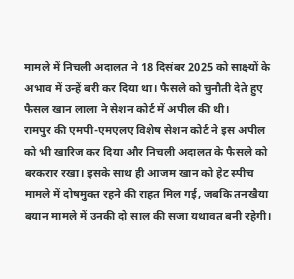मामले में निचली अदालत ने 18 दिसंबर 2025 को साक्ष्यों के अभाव में उन्हें बरी कर दिया था। फैसले को चुनौती देते हुए फैसल खान लाला ने सेशन कोर्ट में अपील की थी।
रामपुर की एमपी-एमएलए विशेष सेशन कोर्ट ने इस अपील को भी खारिज कर दिया और निचली अदालत के फैसले को बरकरार रखा। इसके साथ ही आजम खान को हेट स्पीच मामले में दोषमुक्त रहने की राहत मिल गई, जबकि तनखैया बयान मामले में उनकी दो साल की सजा यथावत बनी रहेगी।